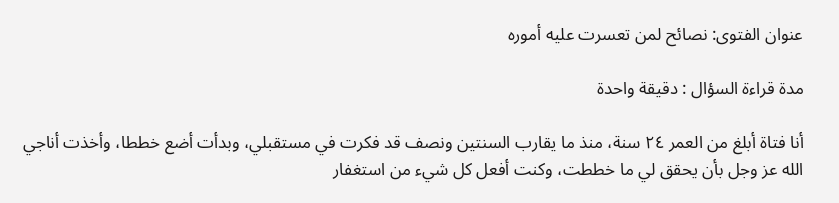عنوان الفتوى: نصائح لمن تعسرت عليه أموره

مدة قراءة السؤال : دقيقة واحدة

أنا فتاة أبلغ من العمر ٢٤ سنة، منذ ما يقارب السنتين ونصف قد فكرت في مستقبلي، وبدأت أضع خططا، وأخذت أناجي الله عز وجل بأن يحقق لي ما خططت، وكنت أفعل كل شيء من استغفار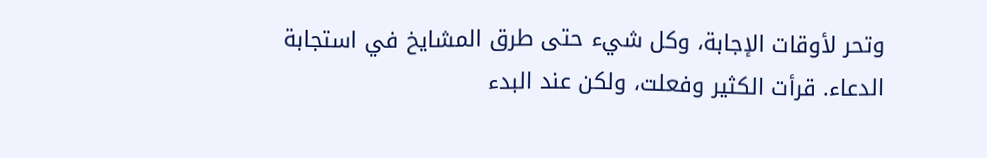وتحر لأوقات الإجابة، وكل شيء حتى طرق المشايخ في استجابة الدعاء. قرأت الكثير وفعلت، ولكن عند البدء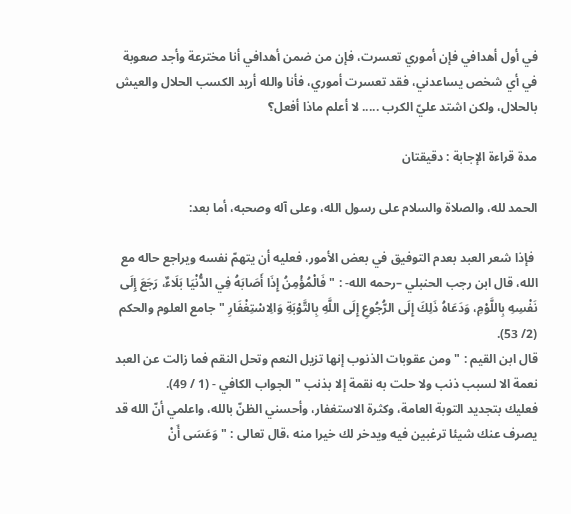في أول أهدافي فإن أموري تعسرت، فإن من ضمن أهدافي أنا مخترعة وأجد صعوبة في أي شخص يساعدني، فقد تعسرت أموري، فأنا والله أريد الكسب الحلال والعيش بالحلال، ولكن اشتد عليّ الكرب ..... لا أعلم ماذا أفعل؟

مدة قراءة الإجابة : دقيقتان

الحمد لله، والصلاة والسلام على رسول الله، وعلى آله وصحبه، أما بعد:

 فإذا شعر العبد بعدم التوفيق في بعض الأمور، فعليه أن يتهمّ نفسه ويراجع حاله مع الله، قال ابن رجب الحنبلي –رحمه الله- : " فَالْمُؤْمِنُ إِذَا أَصَابَهُ فِي الدُّنْيَا بَلَاءٌ، رَجَعَ إِلَى نَفْسِهِ بِاللَّوْمِ، وَدَعَاهُ ذَلِكَ إِلَى الرُّجُوعِ إِلَى اللَّهِ بِالتَّوْبَةِ وَالِاسْتِغْفَارِ " جامع العلوم والحكم (2/ 53).
قال ابن القيم : " ومن عقوبات الذنوب إنها تزيل النعم وتحل النقم فما زالت عن العبد نعمة الا لسبب ذنب ولا حلت به نقمة إلا بذنب " الجواب الكافي - (1 / 49).
فعليك بتجديد التوبة العامة، وكثرة الاستغفار، وأحسني الظنّ بالله، واعلمي أنّ الله قد يصرف عنك شيئا ترغبين فيه ويدخر لك خيرا منه ،قال تعالى : " وَعَسَى أَنْ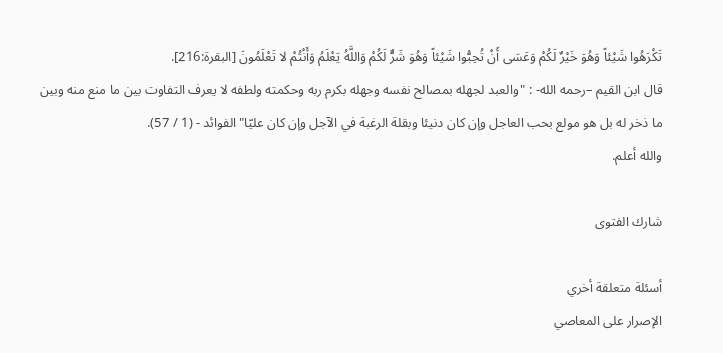تَكْرَهُوا شَيْئاً وَهُوَ خَيْرٌ لَكُمْ وَعَسَى أَنْ تُحِبُّوا شَيْئاً وَهُوَ شَرٌّ لَكُمْ وَاللَّهُ يَعْلَمُ وَأَنْتُمْ لا تَعْلَمُونَ [البقرة:216].
قال ابن القيم –رحمه الله- : "والعبد لجهله بمصالح نفسه وجهله بكرم ربه وحكمته ولطفه لا يعرف التفاوت بين ما منع منه وبين ما ذخر له بل هو مولع بحب العاجل وإن كان دنيئا وبقلة الرغبة في الآجل وإن كان عليّا" الفوائد - (1 / 57).
والله أعلم.

شارك الفتوى

أسئلة متعلقة أخري
الإصرار على المعاصي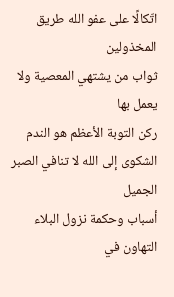اتّكالًا على عفو الله طريق المخذولين
ثواب من يشتهي المعصية ولا يعمل بها
ركن التوبة الأعظم هو الندم
الشكوى إلى الله لا تنافي الصبر الجميل
أسباب وحكمة نزول البلاء
التهاون في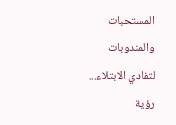المستحبات والمندوبات لتفادي الابتلاء... رؤية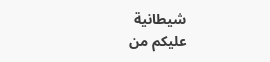شيطانية
عليكم من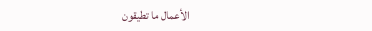الأعمال ما تطيقون